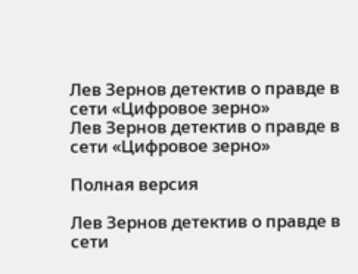Лев Зернов детектив о правде в сети «Цифровое зерно»
Лев Зернов детектив о правде в сети «Цифровое зерно»

Полная версия

Лев Зернов детектив о правде в сети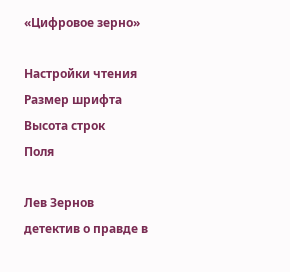«Цифровое зерно»

Настройки чтения
Размер шрифта
Высота строк
Поля

Лев Зернов детектив о правде в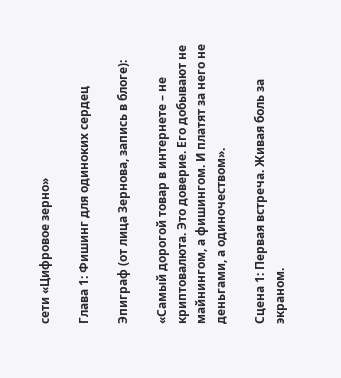сети «Цифровое зерно»

Глава 1: Фишинг для одиноких сердец

Эпиграф (от лица Зернова, запись в блоге):

«Самый дорогой товар в интернете – не криптовалюта. Это доверие. Его добывают не майнингом, а фишингом. И платят за него не деньгами, а одиночеством».

Сцена 1: Первая встреча. Живая боль за экраном.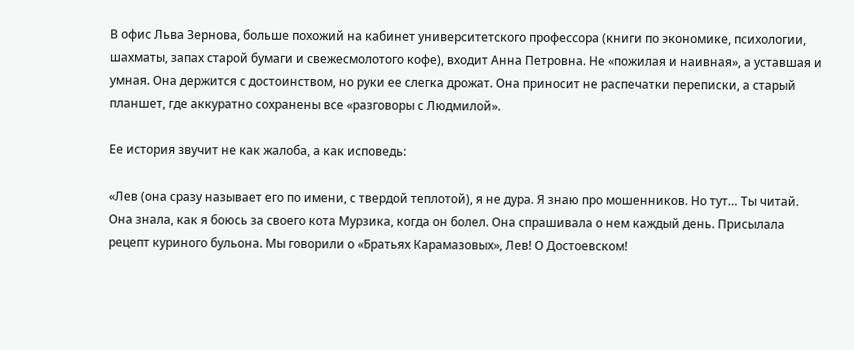В офис Льва Зернова, больше похожий на кабинет университетского профессора (книги по экономике, психологии, шахматы, запах старой бумаги и свежесмолотого кофе), входит Анна Петровна. Не «пожилая и наивная», а уставшая и умная. Она держится с достоинством, но руки ее слегка дрожат. Она приносит не распечатки переписки, а старый планшет, где аккуратно сохранены все «разговоры с Людмилой».

Ее история звучит не как жалоба, а как исповедь:

«Лев (она сразу называет его по имени, с твердой теплотой), я не дура. Я знаю про мошенников. Но тут… Ты читай. Она знала, как я боюсь за своего кота Мурзика, когда он болел. Она спрашивала о нем каждый день. Присылала рецепт куриного бульона. Мы говорили о «Братьях Карамазовых», Лев! О Достоевском!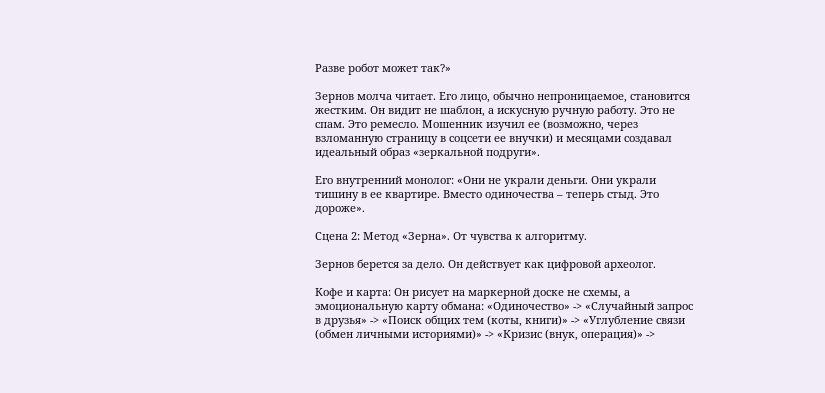Разве робот может так?»

Зернов молча читает. Его лицо, обычно непроницаемое, становится жестким. Он видит не шаблон, а искусную ручную работу. Это не спам. Это ремесло. Мошенник изучил ее (возможно, через взломанную страницу в соцсети ее внучки) и месяцами создавал идеальный образ «зеркальной подруги».

Его внутренний монолог: «Они не украли деньги. Они украли тишину в ее квартире. Вместо одиночества – теперь стыд. Это дороже».

Сцена 2: Метод «Зерна». От чувства к алгоритму.

Зернов берется за дело. Он действует как цифровой археолог.

Кофе и карта: Он рисует на маркерной доске не схемы, а эмоциональную карту обмана: «Одиночество» -> «Случайный запрос в друзья» -> «Поиск общих тем (коты, книги)» -> «Углубление связи (обмен личными историями)» -> «Кризис (внук, операция)» ->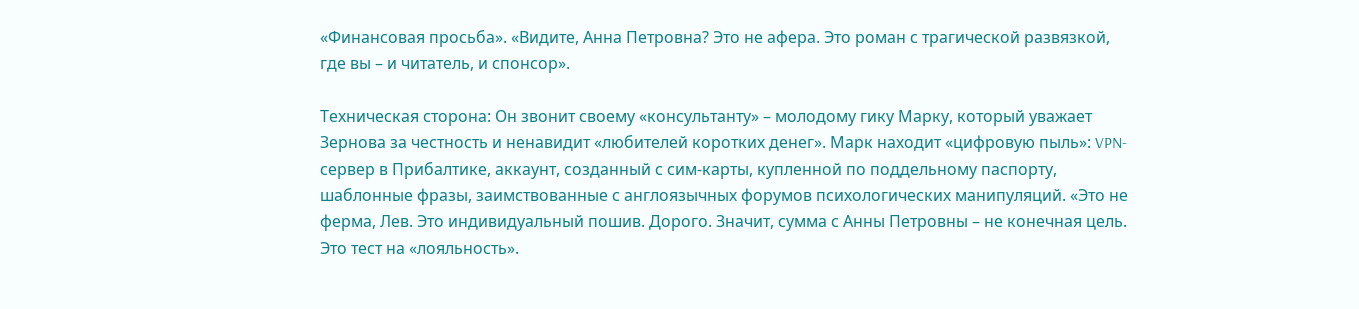«Финансовая просьба». «Видите, Анна Петровна? Это не афера. Это роман с трагической развязкой, где вы – и читатель, и спонсор».

Техническая сторона: Он звонит своему «консультанту» – молодому гику Марку, который уважает Зернова за честность и ненавидит «любителей коротких денег». Марк находит «цифровую пыль»: VPN-сервер в Прибалтике, аккаунт, созданный с сим-карты, купленной по поддельному паспорту, шаблонные фразы, заимствованные с англоязычных форумов психологических манипуляций. «Это не ферма, Лев. Это индивидуальный пошив. Дорого. Значит, сумма с Анны Петровны – не конечная цель. Это тест на «лояльность».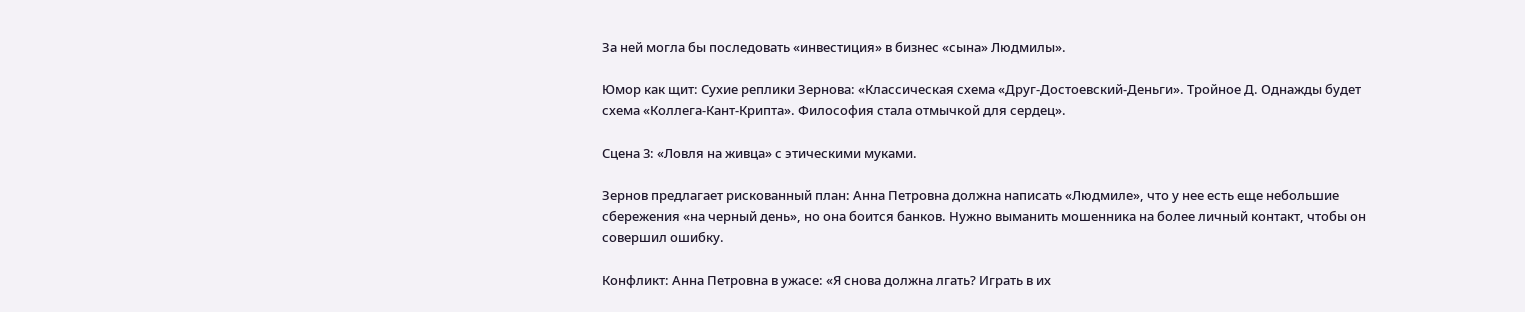За ней могла бы последовать «инвестиция» в бизнес «сына» Людмилы».

Юмор как щит: Сухие реплики Зернова: «Классическая схема «Друг-Достоевский-Деньги». Тройное Д. Однажды будет схема «Коллега-Кант-Крипта». Философия стала отмычкой для сердец».

Сцена 3: «Ловля на живца» с этическими муками.

Зернов предлагает рискованный план: Анна Петровна должна написать «Людмиле», что у нее есть еще небольшие сбережения «на черный день», но она боится банков. Нужно выманить мошенника на более личный контакт, чтобы он совершил ошибку.

Конфликт: Анна Петровна в ужасе: «Я снова должна лгать? Играть в их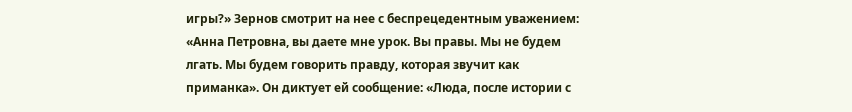игры?» Зернов смотрит на нее с беспрецедентным уважением: «Анна Петровна, вы даете мне урок. Вы правы. Мы не будем лгать. Мы будем говорить правду, которая звучит как приманка». Он диктует ей сообщение: «Люда, после истории с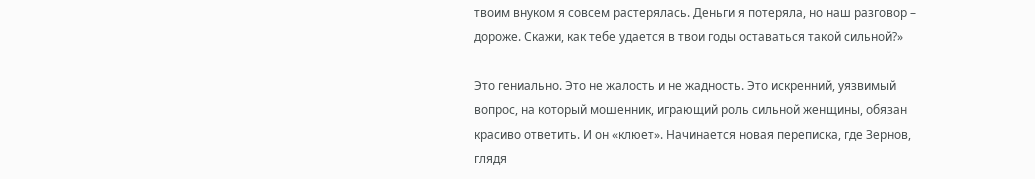твоим внуком я совсем растерялась. Деньги я потеряла, но наш разговор – дороже. Скажи, как тебе удается в твои годы оставаться такой сильной?»

Это гениально. Это не жалость и не жадность. Это искренний, уязвимый вопрос, на который мошенник, играющий роль сильной женщины, обязан красиво ответить. И он «клюет». Начинается новая переписка, где Зернов, глядя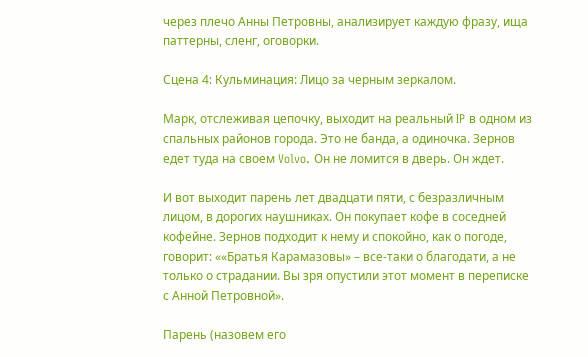через плечо Анны Петровны, анализирует каждую фразу, ища паттерны, сленг, оговорки.

Сцена 4: Кульминация: Лицо за черным зеркалом.

Марк, отслеживая цепочку, выходит на реальный IP в одном из спальных районов города. Это не банда, а одиночка. Зернов едет туда на своем Volvo. Он не ломится в дверь. Он ждет.

И вот выходит парень лет двадцати пяти, с безразличным лицом, в дорогих наушниках. Он покупает кофе в соседней кофейне. Зернов подходит к нему и спокойно, как о погоде, говорит: ««Братья Карамазовы» – все-таки о благодати, а не только о страдании. Вы зря опустили этот момент в переписке с Анной Петровной».

Парень (назовем его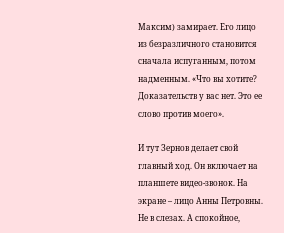Максим) замирает. Его лицо из безразличного становится сначала испуганным, потом надменным. «Что вы хотите? Доказательств у вас нет. Это ее слово против моего».

И тут Зернов делает свой главный ход. Он включает на планшете видео-звонок. На экране – лицо Анны Петровны. Не в слезах. А спокойное,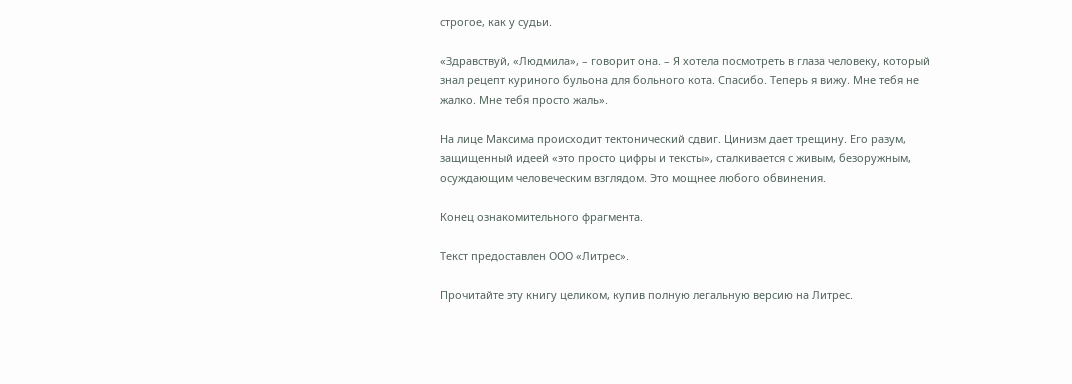строгое, как у судьи.

«Здравствуй, «Людмила», – говорит она. – Я хотела посмотреть в глаза человеку, который знал рецепт куриного бульона для больного кота. Спасибо. Теперь я вижу. Мне тебя не жалко. Мне тебя просто жаль».

На лице Максима происходит тектонический сдвиг. Цинизм дает трещину. Его разум, защищенный идеей «это просто цифры и тексты», сталкивается с живым, безоружным, осуждающим человеческим взглядом. Это мощнее любого обвинения.

Конец ознакомительного фрагмента.

Текст предоставлен ООО «Литрес».

Прочитайте эту книгу целиком, купив полную легальную версию на Литрес.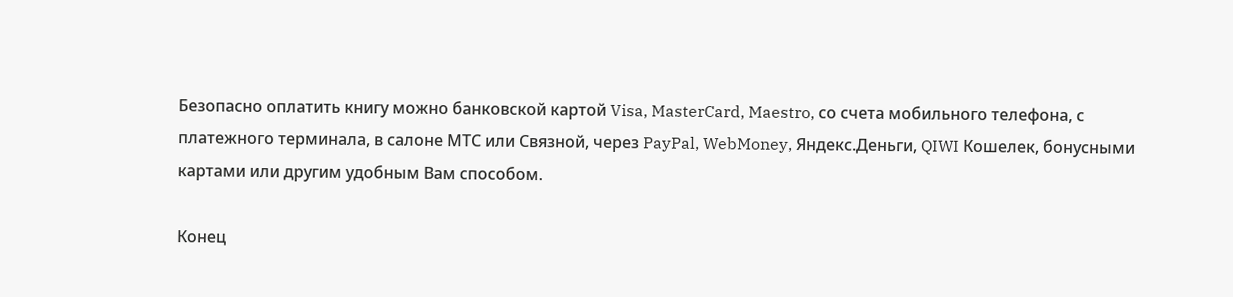Безопасно оплатить книгу можно банковской картой Visa, MasterCard, Maestro, со счета мобильного телефона, с платежного терминала, в салоне МТС или Связной, через PayPal, WebMoney, Яндекс.Деньги, QIWI Кошелек, бонусными картами или другим удобным Вам способом.

Конец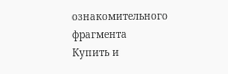ознакомительного фрагмента
Купить и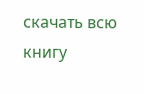скачать всю книгу